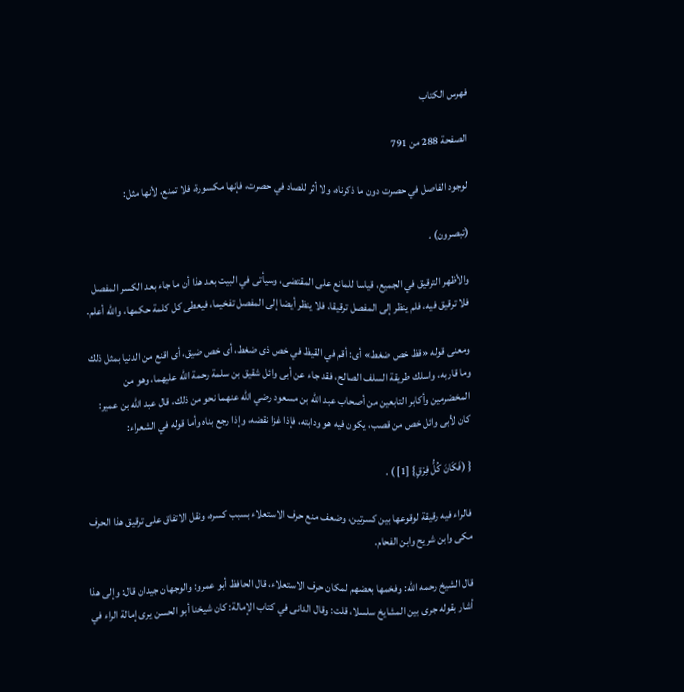فهرس الكتاب

الصفحة 288 من 791

لوجود الفاصل في حصرت دون ما ذكرناه، ولا أثر للصاد في حصرت، فإنها مكسورة، فلا تمنع، لأنها مثل:

(تبصرون) .

والأظهر الترقيق في الجميع، قياسا للمانع على المقتضى، وسيأتى في البيت بعد هذا أن ما جاء بعد الكسر المفصل فلا ترقيق فيه، فلم ينظر إلى المفصل ترقيقا، فلا ينظر أيضا إلى المفصل تفخيما، فيعطى كل كلمة حكمها، والله أعلم.

ومعنى قوله «قظ خص ضغط» أى: أقم في القيظ في خص ذى ضغط، أى خص ضيق، أى اقنع من الدنيا بمثل ذلك وما قاربه، واسلك طريقة السلف الصالح، فقد جاء عن أبى وائل شقيق بن سلمة رحمة الله عليهما، وهو من المخضرمين وأكابر التابعين من أصحاب عبد الله بن مسعود رضي الله عنهما نحو من ذلك، قال عبد الله بن عمير: كان لأبى وائل خص من قصب، يكون فيه هو ودابته، فإذا غزا نقضه، وإذا رجع بناه وأما قوله في الشعراء:

{ (فَكَانَ كُلُّ فِرْقٍ} [1] ) .

فالراء فيه رقيقة لوقوعها بين كسرتين، وضعف منع حرف الاستعلاء بسبب كسره، ونقل الاتفاق على ترقيق هذا الحرف مكى وابن شريح وابن الفحام.

قال الشيخ رحمه الله: وفخمها بعضهم لمكان حرف الاستعلاء، قال الحافظ أبو عمرو: والوجهان جيدان قال: وإلى هذا أشار بقوله جرى بين المشايخ سلسلا، قلت: وقال الدانى في كتاب الإمالة: كان شيخنا أبو الحسن يرى إمالة الراء في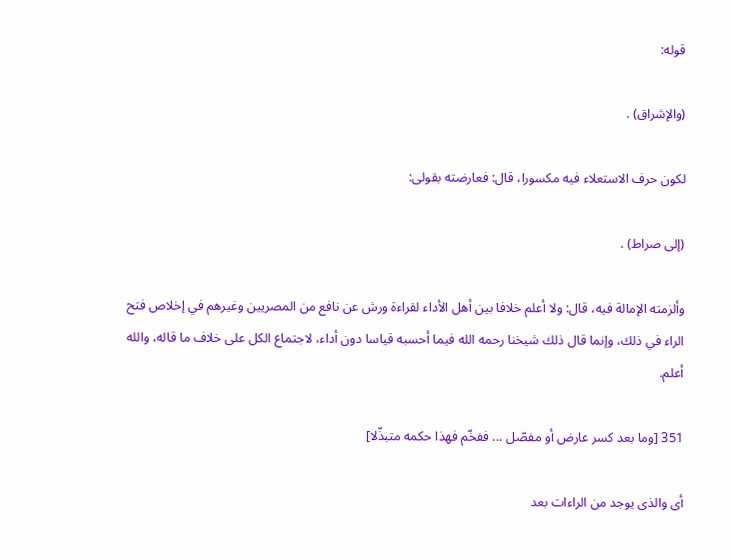قوله:

(والإشراق) .

لكون حرف الاستعلاء فيه مكسورا، قال: فعارضته بقولى:

(إلى صراط) .

وألزمته الإمالة فيه، قال: ولا أعلم خلافا بين أهل الأداء لقراءة ورش عن نافع من المصريين وغيرهم في إخلاص فتح الراء في ذلك، وإنما قال ذلك شيخنا رحمه الله فيما أحسبه قياسا دون أداء، لاجتماع الكل على خلاف ما قاله، والله أعلم.

351 [وما بعد كسر عارض أو مفصّل ... ففخّم فهذا حكمه متبذّلا]

أى والذى يوجد من الراءات بعد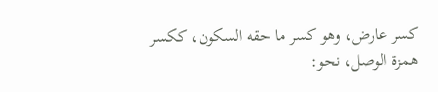كسر عارض، وهو كسر ما حقه السكون، ككسر همزة الوصل، نحو: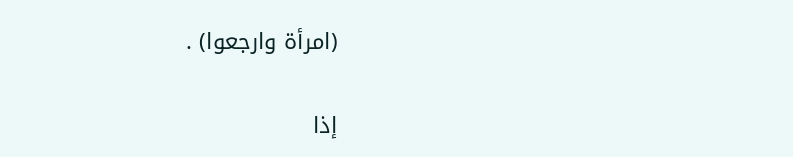(امرأة وارجعوا) .

إذا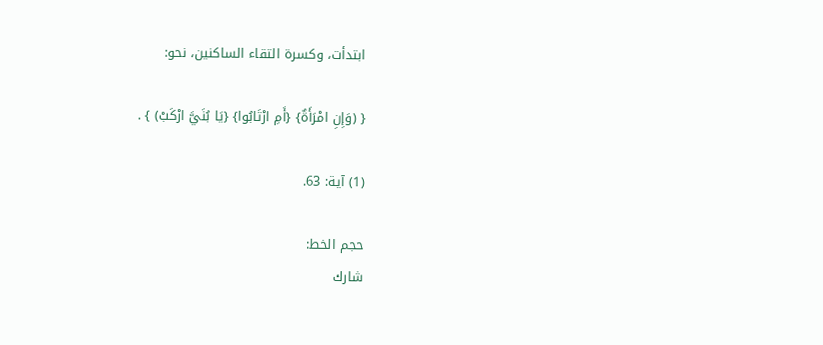ابتدأت، وكسرة التقاء الساكنين، نحو:

{ (وَإِنِ امْرَأَةٌ} {أَمِ ارْتَابُوا} {يَا بُنَيَّ ارْكَبْ) } .

(1) آية: 63.

حجم الخط:
شارك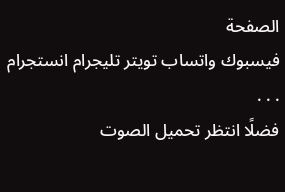الصفحة
فيسبوك واتساب تويتر تليجرام انستجرام
. . .
فضلًا انتظر تحميل الصوت